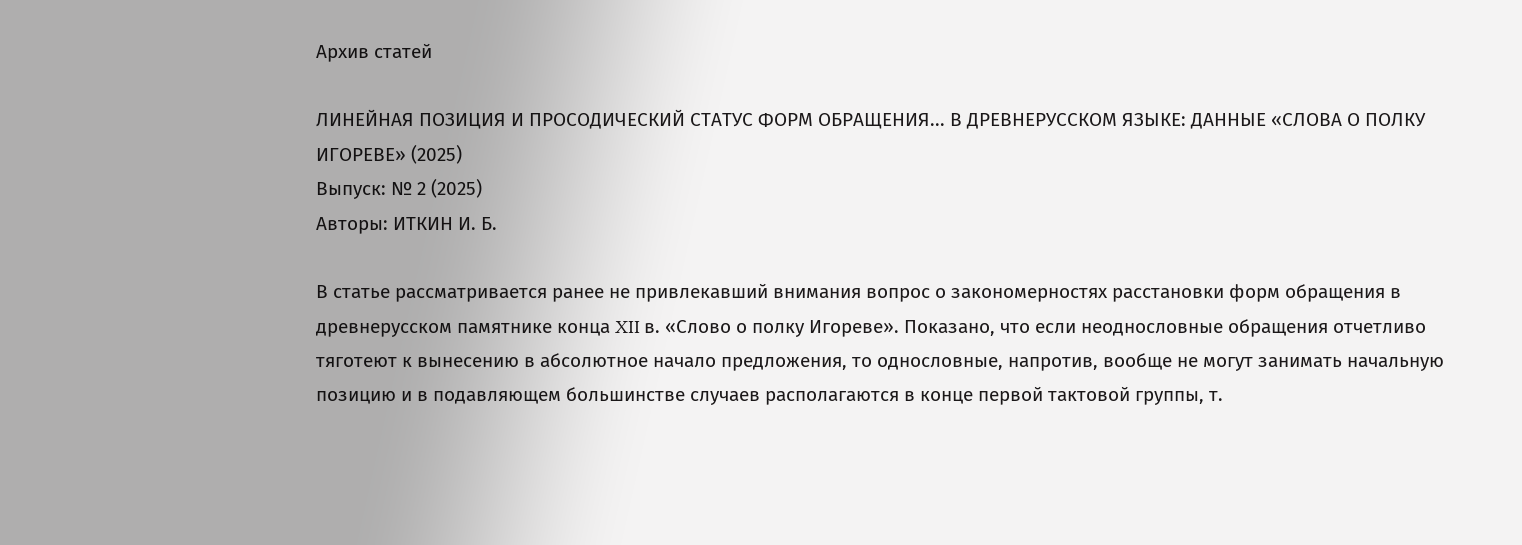Архив статей

ЛИНЕЙНАЯ ПОЗИЦИЯ И ПРОСОДИЧЕСКИЙ СТАТУС ФОРМ ОБРАЩЕНИЯ... В ДРЕВНЕРУССКОМ ЯЗЫКЕ: ДАННЫЕ «СЛОВА О ПОЛКУ ИГОРЕВЕ» (2025)
Выпуск: № 2 (2025)
Авторы: ИТКИН И. Б.

В статье рассматривается ранее не привлекавший внимания вопрос о закономерностях расстановки форм обращения в древнерусском памятнике конца XII в. «Слово о полку Игореве». Показано, что если неоднословные обращения отчетливо тяготеют к вынесению в абсолютное начало предложения, то однословные, напротив, вообще не могут занимать начальную позицию и в подавляющем большинстве случаев располагаются в конце первой тактовой группы, т.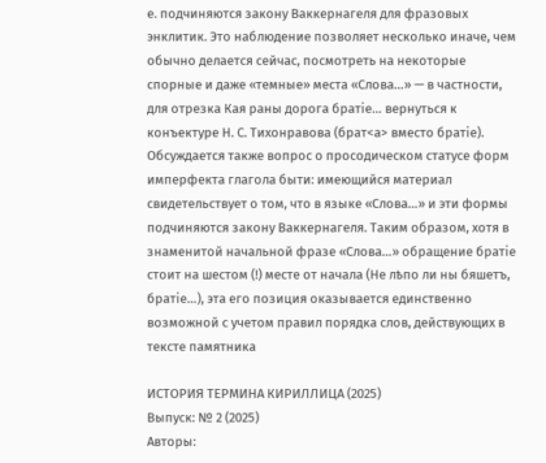е. подчиняются закону Ваккернагеля для фразовых энклитик. Это наблюдение позволяет несколько иначе, чем обычно делается сейчас, посмотреть на некоторые спорные и даже «темные» места «Слова…» — в частности, для отрезка Кая раны дорога бpaтіe… вернуться к конъектуре Н. С. Тихонравова (бpaт<а> вместо бpaтіe). Обсуждается также вопрос о просодическом статусе форм имперфекта глагола быти: имеющийся материал свидетельствует о том, что в языке «Слова…» и эти формы подчиняются закону Ваккернагеля. Таким образом, хотя в знаменитой начальной фразе «Слова…» обращение братіе стоит на шестом (!) месте от начала (Не лѣпо ли ны бяшетъ, братіе…), эта его позиция оказывается единственно возможной с учетом правил порядка слов, действующих в тексте памятника

ИСТОРИЯ ТЕРМИНА КИРИЛЛИЦА (2025)
Выпуск: № 2 (2025)
Авторы: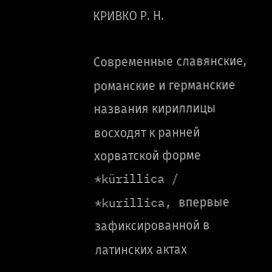КРИВКО Р. Н.

Современные славянские, романские и германские названия кириллицы восходят к ранней хорватской форме *kürillica / *kurillica, впервые зафиксированной в латинских актах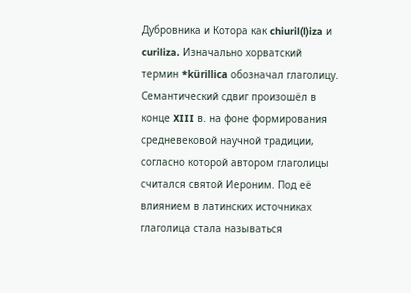Дубровника и Котора как chiuril(l)iza и curiliza. Изначально хорватский термин *kürillica обозначал глаголицу. Семантический сдвиг произошёл в конце XIII в. на фоне формирования средневековой научной традиции, согласно которой автором глаголицы считался святой Иероним. Под её влиянием в латинских источниках глаголица стала называться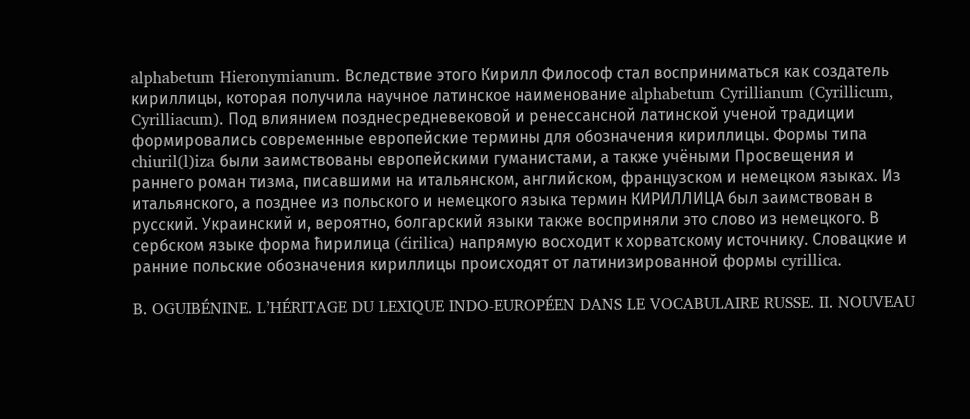alphabetum Hieronymianum. Вследствие этого Кирилл Философ стал восприниматься как создатель кириллицы, которая получила научное латинское наименование alphabetum Cyrillianum (Cyrillicum, Cyrilliacum). Под влиянием позднесредневековой и ренессансной латинской ученой традиции формировались современные европейские термины для обозначения кириллицы. Формы типа chiuril(l)iza были заимствованы европейскими гуманистами, а также учёными Просвещения и раннего роман тизма, писавшими на итальянском, английском, французском и немецком языках. Из итальянского, а позднее из польского и немецкого языка термин КИРИЛЛИЦА был заимствован в русский. Украинский и, вероятно, болгарский языки также восприняли это слово из немецкого. В сербском языке форма ћирилица (ćirilica) напрямую восходит к хорватскому источнику. Словацкие и ранние польские обозначения кириллицы происходят от латинизированной формы cyrillica.

B. OGUIBÉNINE. L’HÉRITAGE DU LEXIQUE INDO-EUROPÉEN DANS LE VOCABULAIRE RUSSE. II. NOUVEAU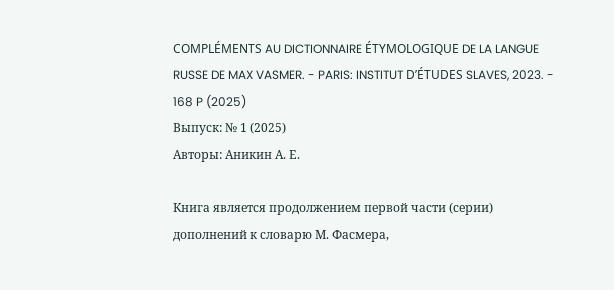COMPLÉMENTS AU DICTIONNAIRE ÉTYMOLOGIQUE DE LA LANGUE RUSSE DE MAX VASMER. - PARIS: INSTITUT D’ÉTUDES SLAVES, 2023. - 168 P (2025)
Выпуск: № 1 (2025)
Авторы: Аникин А. Е.

Книга является продолжением первой части (серии) дополнений к словарю М. Фасмера,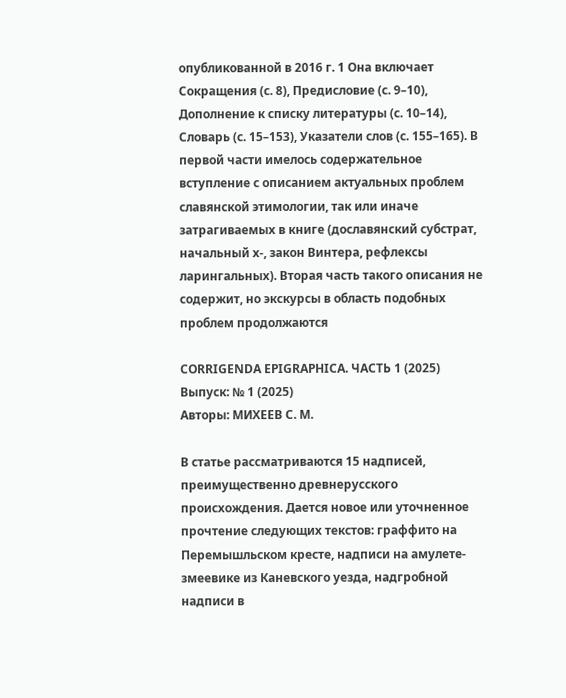опубликованной в 2016 г. 1 Она включает Сокращения (с. 8), Предисловие (с. 9–10), Дополнение к списку литературы (с. 10–14), Словарь (с. 15–153), Указатели слов (с. 155–165). В первой части имелось содержательное вступление с описанием актуальных проблем славянской этимологии, так или иначе затрагиваемых в книге (дославянский субстрат, начальный x-, закон Винтера, рефлексы ларингальных). Вторая часть такого описания не содержит, но экскурсы в область подобных проблем продолжаются

CORRIGENDA EPIGRAPHICA. ЧАСТЬ 1 (2025)
Выпуск: № 1 (2025)
Авторы: МИХЕЕВ С. М.

В статье рассматриваются 15 надписей, преимущественно древнерусского происхождения. Дается новое или уточненное прочтение следующих текстов: граффито на Перемышльском кресте, надписи на амулете-змеевике из Каневского уезда, надгробной надписи в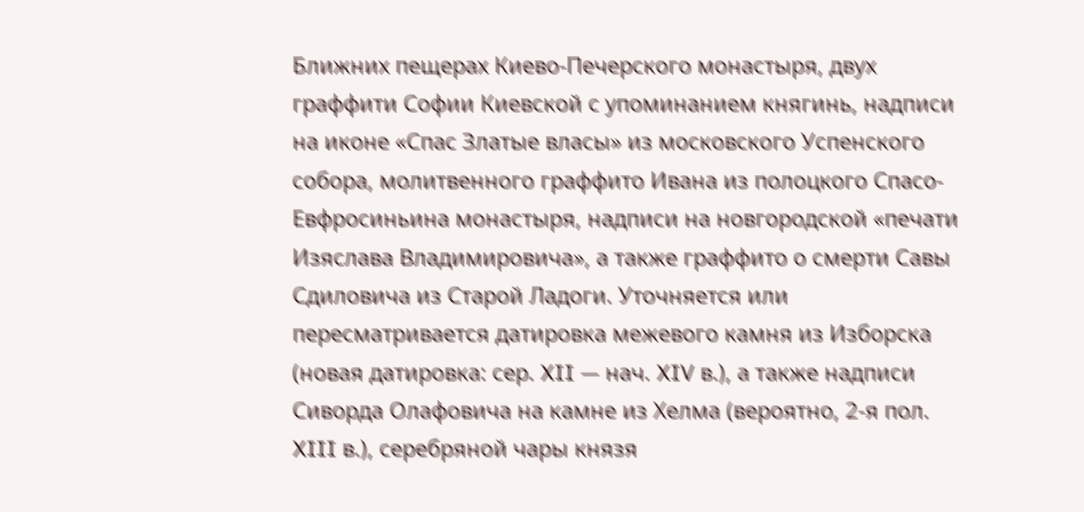Ближних пещерах Киево-Печерского монастыря, двух граффити Софии Киевской с упоминанием княгинь, надписи на иконе «Спас Златые власы» из московского Успенского собора, молитвенного граффито Ивана из полоцкого Спасо-Евфросиньина монастыря, надписи на новгородской «печати Изяслава Владимировича», а также граффито о смерти Савы Сдиловича из Старой Ладоги. Уточняется или пересматривается датировка межевого камня из Изборска (новая датировка: сер. XII — нач. XIV в.), а также надписи Сиворда Олафовича на камне из Хелма (вероятно, 2-я пол. XIII в.), серебряной чары князя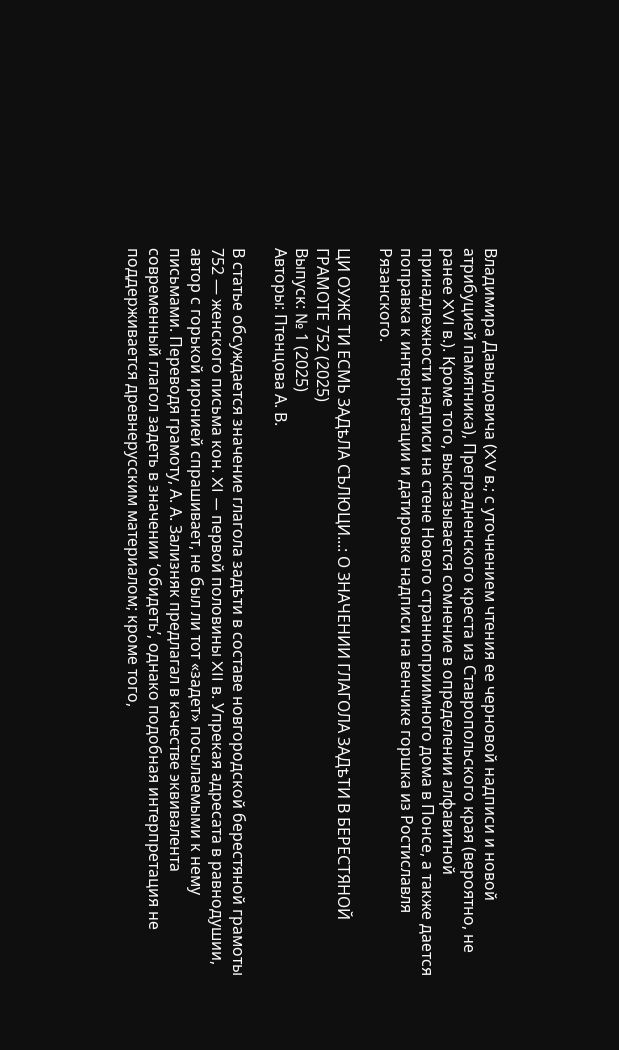Владимира Давыдовича (XV в.; с уточнением чтения ее черновой надписи и новой атрибуцией памятника), Преградненского креста из Ставропольского края (вероятно, не ранее XVI в.). Кроме того, высказывается сомнение в определении алфавитной принадлежности надписи на стене Нового странноприимного дома в Понcе, а также дается поправка к интерпретации и датировке надписи на венчике горшка из Ростиславля Рязанского.

ЦИ ОУЖЕ ТИ ЕСМЬ ЗАДѣЛА СЪЛЮЦИ...: О ЗНАЧЕНИИ ГЛАГОЛА ЗАДѣТИ В БЕРЕСТЯНОЙ ГРАМОТЕ 752 (2025)
Выпуск: № 1 (2025)
Авторы: Птенцова А. В.

В статье обсуждается значение глагола задѣти в составе новгородской берестяной грамоты 752 — женского письма кон. XI — первой половины XII в. Упрекая адресата в равнодушии, автор с горькой иронией спрашивает, не был ли тот «задет» посылаемыми к нему письмами. Переводя грамоту, А. А. Зализняк предлагал в качестве эквивалента современный глагол задеть в значении ‘обидеть’, однако подобная интерпретация не поддерживается древнерусским материалом; кроме того,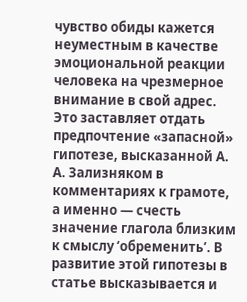чувство обиды кажется неуместным в качестве эмоциональной реакции человека на чрезмерное внимание в свой адрес. Это заставляет отдать предпочтение «запасной» гипотезе, высказанной А. А. Зализняком в комментариях к грамоте, а именно — счесть значение глагола близким к смыслу ‘обременить’. В развитие этой гипотезы в статье высказывается и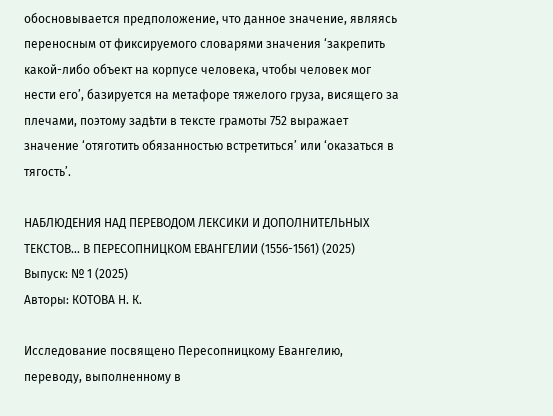обосновывается предположение, что данное значение, являясь переносным от фиксируемого словарями значения ‘закрепить какой-либо объект на корпусе человека, чтобы человек мог нести его’, базируется на метафоре тяжелого груза, висящего за плечами, поэтому задѣти в тексте грамоты 752 выражает значение ‘отяготить обязанностью встретиться’ или ‘оказаться в тягость’.

НАБЛЮДЕНИЯ НАД ПЕРЕВОДОМ ЛЕКСИКИ И ДОПОЛНИТЕЛЬНЫХ ТЕКСТОВ... В ПЕРЕСОПНИЦКОМ ЕВАНГЕЛИИ (1556-1561) (2025)
Выпуск: № 1 (2025)
Авторы: КОТОВА Н. К.

Исследование посвящено Пересопницкому Евангелию, переводу, выполненному в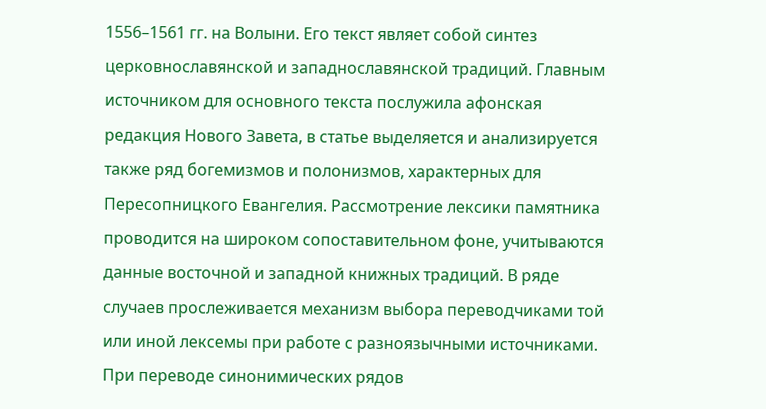1556–1561 гг. на Волыни. Его текст являет собой синтез церковнославянской и западнославянской традиций. Главным источником для основного текста послужила афонская редакция Нового Завета, в статье выделяется и анализируется также ряд богемизмов и полонизмов, характерных для Пересопницкого Евангелия. Рассмотрение лексики памятника проводится на широком сопоставительном фоне, учитываются данные восточной и западной книжных традиций. В ряде случаев прослеживается механизм выбора переводчиками той или иной лексемы при работе с разноязычными источниками. При переводе синонимических рядов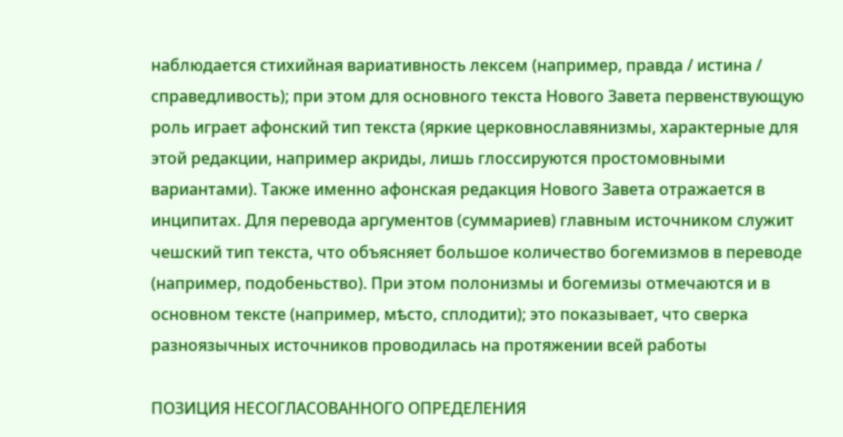наблюдается стихийная вариативность лексем (например, правда / истина / справедливость); при этом для основного текста Нового Завета первенствующую роль играет афонский тип текста (яркие церковнославянизмы, характерные для этой редакции, например акриды, лишь глоссируются простомовными вариантами). Также именно афонская редакция Нового Завета отражается в инципитах. Для перевода аргументов (суммариев) главным источником служит чешский тип текста, что объясняет большое количество богемизмов в переводе (например, подобеньство). При этом полонизмы и богемизы отмечаются и в основном тексте (например, мѣсто, сплодити); это показывает, что сверка разноязычных источников проводилась на протяжении всей работы

ПОЗИЦИЯ НЕСОГЛАСОВАННОГО ОПРЕДЕЛЕНИЯ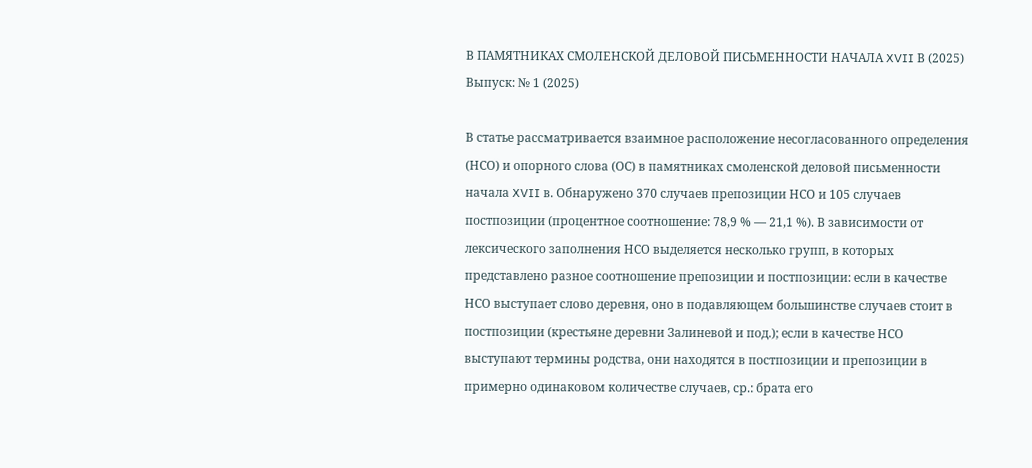В ПАМЯТНИКАХ СМОЛЕНСКОЙ ДЕЛОВОЙ ПИСЬМЕННОСТИ НАЧАЛА XVII В (2025)
Выпуск: № 1 (2025)

В статье рассматривается взаимное расположение несогласованного определения (НСО) и опорного слова (ОС) в памятниках смоленской деловой письменности начала XVII в. Обнаружено 370 случаев препозиции НСО и 105 случаев постпозиции (процентное соотношение: 78,9 % — 21,1 %). В зависимости от лексического заполнения НСО выделяется несколько групп, в которых представлено разное соотношение препозиции и постпозиции: если в качестве НСО выступает слово деревня, оно в подавляющем большинстве случаев стоит в постпозиции (крестьяне деревни Залиневой и под.); если в качестве НСО выступают термины родства, они находятся в постпозиции и препозиции в примерно одинаковом количестве случаев, ср.: брата его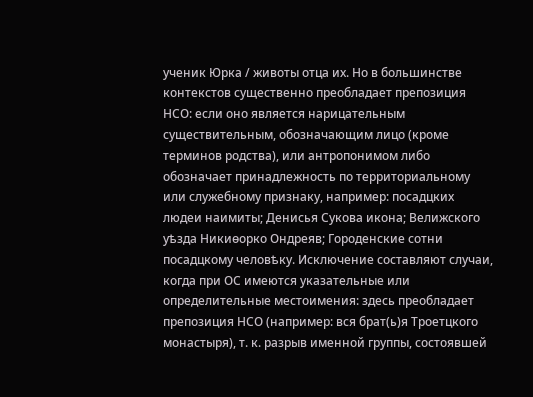ученик Юрка / животы отца их. Но в большинстве контекстов существенно преобладает препозиция НСО: если оно является нарицательным существительным, обозначающим лицо (кроме терминов родства), или антропонимом либо обозначает принадлежность по территориальному или служебному признаку, например: посадцких людеи наимиты; Денисья Сукова икона; Велижского уѣзда Никиѳорко Ондреяв; Городенские сотни посадцкому человѣку. Исключение составляют случаи, когда при ОС имеются указательные или определительные местоимения: здесь преобладает препозиция НСО (например: вся брат(ь)я Троетцкого монастыря), т. к. разрыв именной группы, состоявшей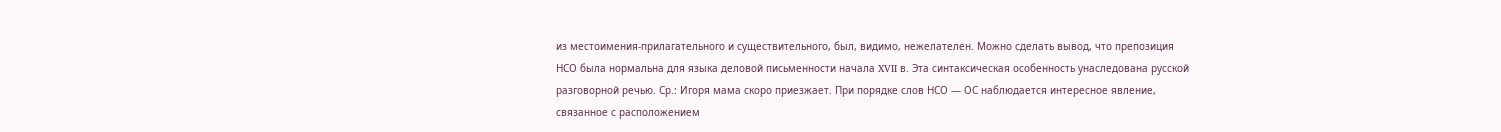из местоимения-прилагательного и существительного, был, видимо, нежелателен. Можно сделать вывод, что препозиция НСО была нормальна для языка деловой письменности начала XVII в. Эта синтаксическая особенность унаследована русской разговорной речью. Ср.: Игоря мама скоро приезжает. При порядке слов НСО — ОС наблюдается интересное явление, связанное с расположением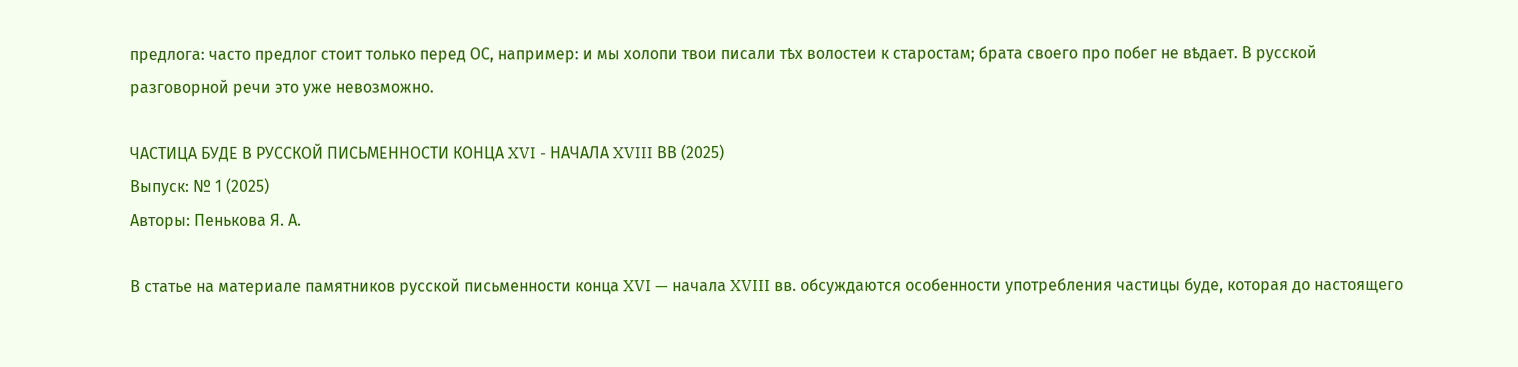предлога: часто предлог стоит только перед ОС, например: и мы холопи твои писали тѣх волостеи к старостам; брата своего про побег не вѣдает. В русской разговорной речи это уже невозможно.

ЧАСТИЦА БУДЕ В РУССКОЙ ПИСЬМЕННОСТИ КОНЦА XVI - НАЧАЛА XVIII ВВ (2025)
Выпуск: № 1 (2025)
Авторы: Пенькова Я. А.

В статье на материале памятников русской письменности конца XVI — начала XVIII вв. обсуждаются особенности употребления частицы буде, которая до настоящего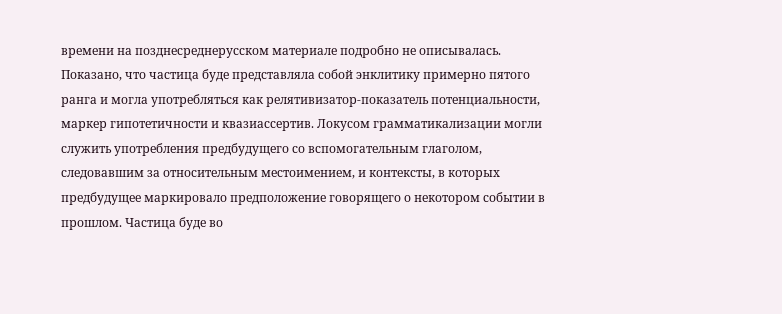времени на позднесреднерусском материале подробно не описывалась. Показано, что частица буде представляла собой энклитику примерно пятого ранга и могла употребляться как релятивизатор-показатель потенциальности, маркер гипотетичности и квазиассертив. Локусом грамматикализации могли служить употребления предбудущего со вспомогательным глаголом, следовавшим за относительным местоимением, и контексты, в которых предбудущее маркировало предположение говорящего о некотором событии в прошлом. Частица буде во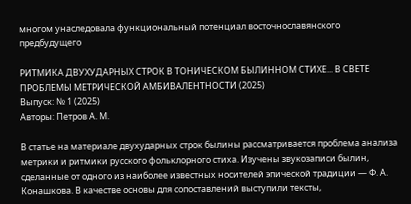многом унаследовала функциональный потенциал восточнославянского предбудущего

РИТМИКА ДВУХУДАРНЫХ СТРОК В ТОНИЧЕСКОМ БЫЛИННОМ СТИХЕ... В СВЕТЕ ПРОБЛЕМЫ МЕТРИЧЕСКОЙ АМБИВАЛЕНТНОСТИ (2025)
Выпуск: № 1 (2025)
Авторы: Петров А. М.

В статье на материале двухударных строк былины рассматривается проблема анализа метрики и ритмики русского фольклорного стиха. Изучены звукозаписи былин, сделанные от одного из наиболее известных носителей эпической традиции — Ф. А. Конашкова. В качестве основы для сопоставлений выступили тексты,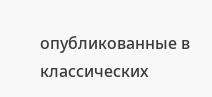опубликованные в классических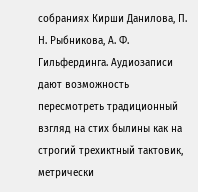собраниях Кирши Данилова, П. Н. Рыбникова, А. Ф. Гильфердинга. Аудиозаписи дают возможность пересмотреть традиционный взгляд на стих былины как на строгий трехиктный тактовик, метрически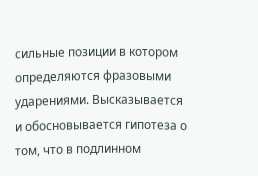сильные позиции в котором определяются фразовыми ударениями. Высказывается и обосновывается гипотеза о том, что в подлинном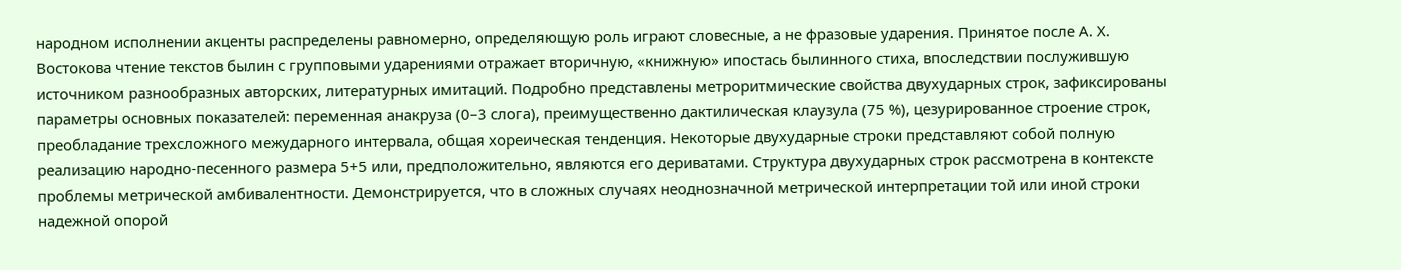народном исполнении акценты распределены равномерно, определяющую роль играют словесные, а не фразовые ударения. Принятое после А. Х. Востокова чтение текстов былин с групповыми ударениями отражает вторичную, «книжную» ипостась былинного стиха, впоследствии послужившую источником разнообразных авторских, литературных имитаций. Подробно представлены метроритмические свойства двухударных строк, зафиксированы параметры основных показателей: переменная анакруза (0–3 слога), преимущественно дактилическая клаузула (75 %), цезурированное строение строк, преобладание трехсложного межударного интервала, общая хореическая тенденция. Некоторые двухударные строки представляют собой полную реализацию народно-песенного размера 5+5 или, предположительно, являются его дериватами. Структура двухударных строк рассмотрена в контексте проблемы метрической амбивалентности. Демонстрируется, что в сложных случаях неоднозначной метрической интерпретации той или иной строки надежной опорой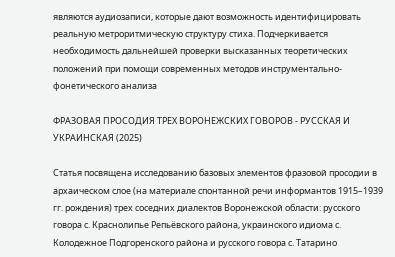являются аудиозаписи, которые дают возможность идентифицировать реальную метроритмическую структуру стиха. Подчеркивается необходимость дальнейшей проверки высказанных теоретических положений при помощи современных методов инструментально-фонетического анализа

ФРАЗОВАЯ ПРОСОДИЯ ТРЕХ ВОРОНЕЖСКИХ ГОВОРОВ - РУССКАЯ И УКРАИНСКАЯ (2025)

Статья посвящена исследованию базовых элементов фразовой просодии в архаическом слое (на материале спонтанной речи информантов 1915–1939 гг. рождения) трех соседних диалектов Воронежской области: русского говора с. Краснолипье Репьёвского района, украинского идиома с. Колодежное Подгоренского района и русского говора с. Татарино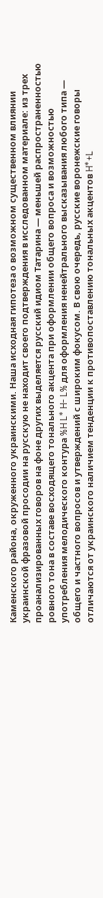Каменского района, окруженного украинскими. Наша исходная гипотеза о возможном существенном влиянии украинской фразовой просодии на русскую не находит своего подтверждения в исследованном материале: из трех проанализированных говоров на фоне других выделяется русский идиом Татарина — меньшей распространенностью ровного тона в составе восходящего тонального акцента при оформлении общего вопроса и возможностью употребления мелодического контура %H L* H- L% для оформления ненейтрального высказывания любого типа — общего и частного вопросов и утверждений с широким фокусом. В свою очередь, русские воронежские говоры отличаются от украинского наличием тенденции к противопоставлению тональных акцентов H*+L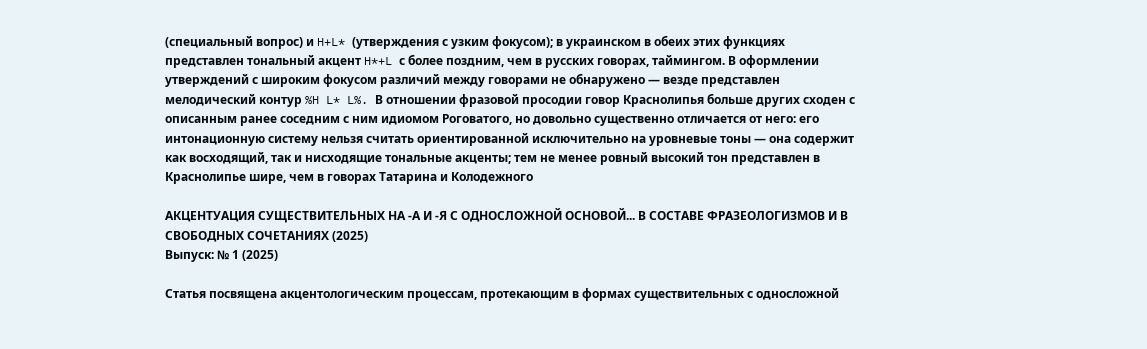(специальный вопрос) и H+L* (утверждения с узким фокусом); в украинском в обеих этих функциях представлен тональный акцент H*+L с более поздним, чем в русских говорах, таймингом. В оформлении утверждений с широким фокусом различий между говорами не обнаружено — везде представлен мелодический контур %H L* L%. В отношении фразовой просодии говор Краснолипья больше других сходен с описанным ранее соседним с ним идиомом Роговатого, но довольно существенно отличается от него: его интонационную систему нельзя считать ориентированной исключительно на уровневые тоны — она содержит как восходящий, так и нисходящие тональные акценты; тем не менее ровный высокий тон представлен в Краснолипье шире, чем в говорах Татарина и Колодежного

АКЦЕНТУАЦИЯ СУЩЕСТВИТЕЛЬНЫХ НА -А И -Я С ОДНОСЛОЖНОЙ ОСНОВОЙ... В СОСТАВЕ ФРАЗЕОЛОГИЗМОВ И В СВОБОДНЫХ СОЧЕТАНИЯХ (2025)
Выпуск: № 1 (2025)

Статья посвящена акцентологическим процессам, протекающим в формах существительных с односложной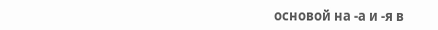основой на -а и -я в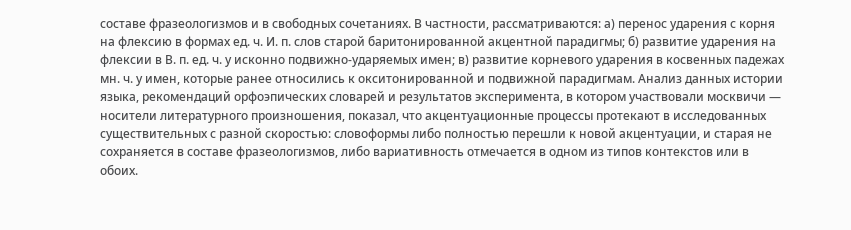составе фразеологизмов и в свободных сочетаниях. В частности, рассматриваются: а) перенос ударения с корня на флексию в формах ед. ч. И. п. слов старой баритонированной акцентной парадигмы; б) развитие ударения на флексии в В. п. ед. ч. у исконно подвижно-ударяемых имен; в) развитие корневого ударения в косвенных падежах мн. ч. у имен, которые ранее относились к окситонированной и подвижной парадигмам. Анализ данных истории языка, рекомендаций орфоэпических словарей и результатов эксперимента, в котором участвовали москвичи — носители литературного произношения, показал, что акцентуационные процессы протекают в исследованных существительных с разной скоростью: словоформы либо полностью перешли к новой акцентуации, и старая не сохраняется в составе фразеологизмов, либо вариативность отмечается в одном из типов контекстов или в обоих.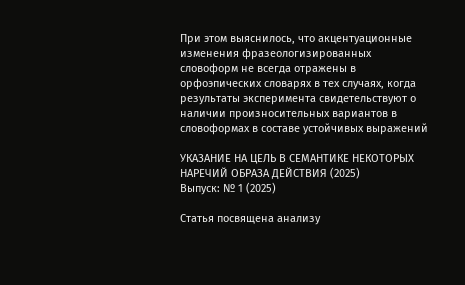При этом выяснилось, что акцентуационные изменения фразеологизированных словоформ не всегда отражены в орфоэпических словарях в тех случаях, когда результаты эксперимента свидетельствуют о наличии произносительных вариантов в словоформах в составе устойчивых выражений

УКАЗАНИЕ НА ЦЕЛЬ В СЕМАНТИКЕ НЕКОТОРЫХ НАРЕЧИЙ ОБРАЗА ДЕЙСТВИЯ (2025)
Выпуск: № 1 (2025)

Статья посвящена анализу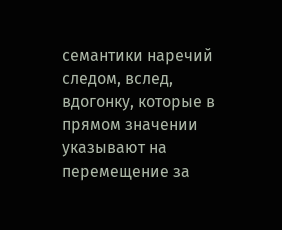семантики наречий следом, вслед, вдогонку, которые в прямом значении указывают на перемещение за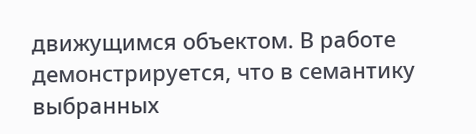движущимся объектом. В работе демонстрируется, что в семантику выбранных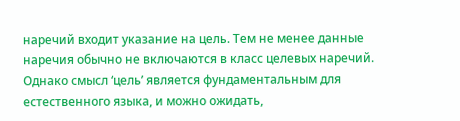наречий входит указание на цель. Тем не менее данные наречия обычно не включаются в класс целевых наречий. Однако смысл ‘цель’ является фундаментальным для естественного языка, и можно ожидать,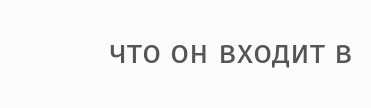что он входит в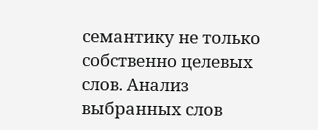семантику не только собственно целевых слов. Анализ выбранных слов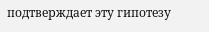подтверждает эту гипотезу